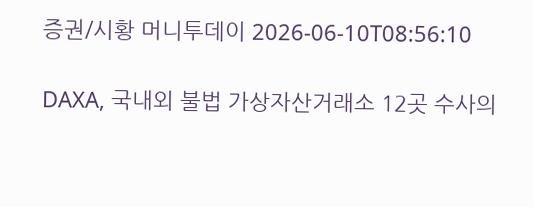증권/시황 머니투데이 2026-06-10T08:56:10

DAXA, 국내외 불법 가상자산거래소 12곳 수사의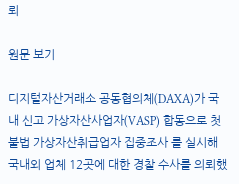뢰

원문 보기

디지털자산거래소 공동협의체(DAXA)가 국내 신고 가상자산사업자(VASP) 합동으로 첫 불법 가상자산취급업자 집중조사 를 실시해 국내외 업체 12곳에 대한 경찰 수사를 의뢰했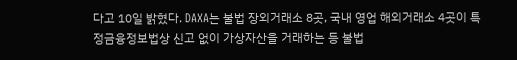다고 10일 밝혔다. DAXA는 불법 장외거래소 8곳, 국내 영업 해외거래소 4곳이 특정금융정보법상 신고 없이 가상자산을 거래하는 등 불법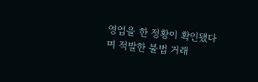영업을 한 정황이 확인됐다 며 적발한 불법 거래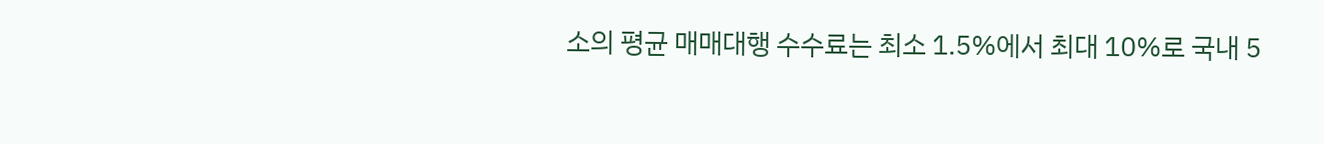소의 평균 매매대행 수수료는 최소 1.5%에서 최대 10%로 국내 5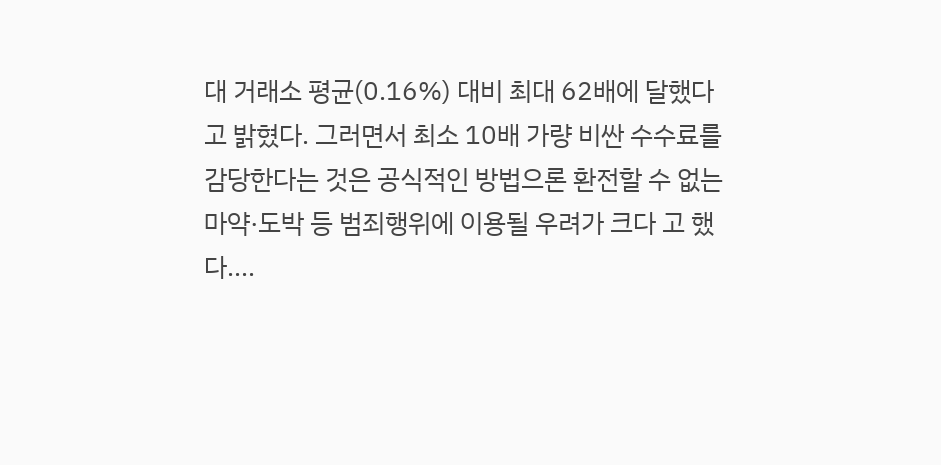대 거래소 평균(0.16%) 대비 최대 62배에 달했다 고 밝혔다. 그러면서 최소 10배 가량 비싼 수수료를 감당한다는 것은 공식적인 방법으론 환전할 수 없는 마약·도박 등 범죄행위에 이용될 우려가 크다 고 했다....